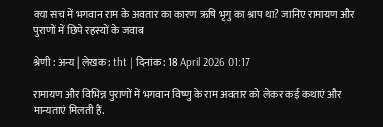क्या सच में भगवान राम के अवतार का कारण ऋषि भृगु का श्राप था? जानिए रामायण और पुराणों में छिपे रहस्यों के जवाब

श्रेणी : अन्य | लेखक : tht | दिनांक : 18 April 2026 01:17

रामायण और विभिन्न पुराणों में भगवान विष्णु के राम अवतार को लेकर कई कथाएं और मान्यताएं मिलती हैं.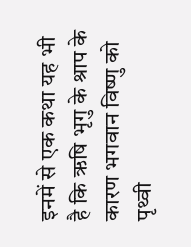इनमें से एक कथा यह भी है कि ऋषि भृगु के श्राप के कारण भगवान विष्णु को पृथ्वी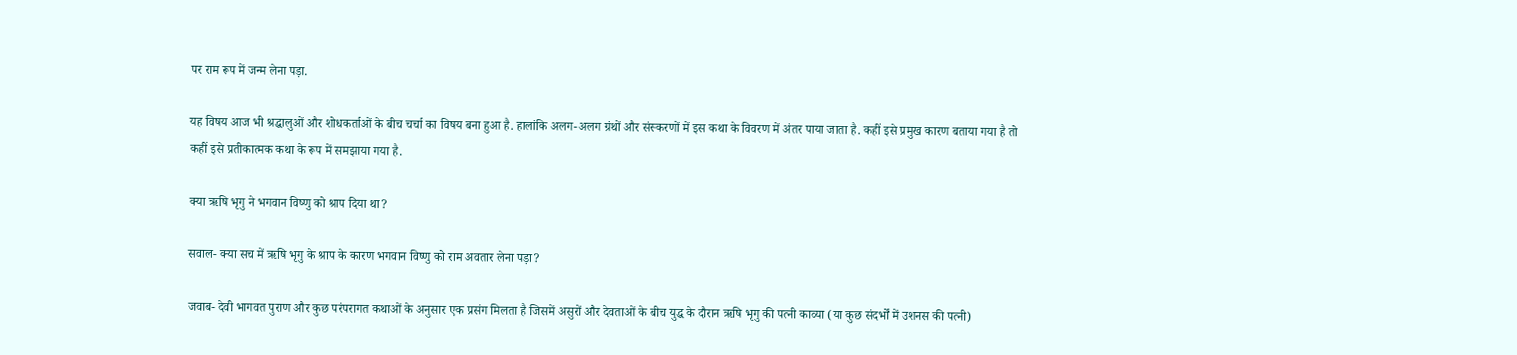पर राम रूप में जन्म लेना पड़ा.

यह विषय आज भी श्रद्धालुओं और शोधकर्ताओं के बीच चर्चा का विषय बना हुआ है. हालांकि अलग-अलग ग्रंथों और संस्करणों में इस कथा के विवरण में अंतर पाया जाता है. कहीं इसे प्रमुख कारण बताया गया है तो कहीं इसे प्रतीकात्मक कथा के रूप में समझाया गया है.

क्या ऋषि भृगु ने भगवान विष्णु को श्राप दिया था?

सवाल- क्या सच में ऋषि भृगु के श्राप के कारण भगवान विष्णु को राम अवतार लेना पड़ा?

जवाब- देवी भागवत पुराण और कुछ परंपरागत कथाओं के अनुसार एक प्रसंग मिलता है जिसमें असुरों और देवताओं के बीच युद्ध के दौरान ऋषि भृगु की पत्नी काव्या (या कुछ संदर्भों में उशनस की पत्नी)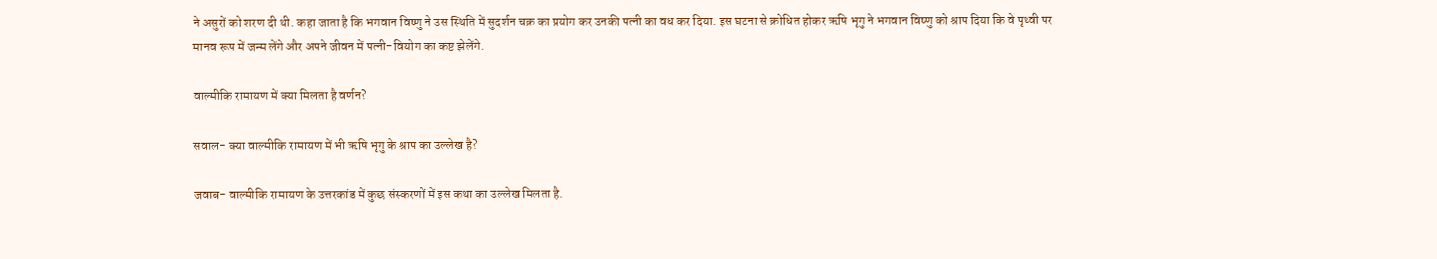ने असुरों को शरण दी थी. कहा जाता है कि भगवान विष्णु ने उस स्थिति में सुदर्शन चक्र का प्रयोग कर उनकी पत्नी का वध कर दिया. इस घटना से क्रोधित होकर ऋषि भृगु ने भगवान विष्णु को श्राप दिया कि वे पृथ्वी पर मानव रूप में जन्म लेंगे और अपने जीवन में पत्नी-वियोग का कष्ट झेलेंगे.

वाल्मीकि रामायण में क्या मिलता है वर्णन?

सवाल- क्या वाल्मीकि रामायण में भी ऋषि भृगु के श्राप का उल्लेख है?

जवाब- वाल्मीकि रामायण के उत्तरकांड में कुछ संस्करणों में इस कथा का उल्लेख मिलता है.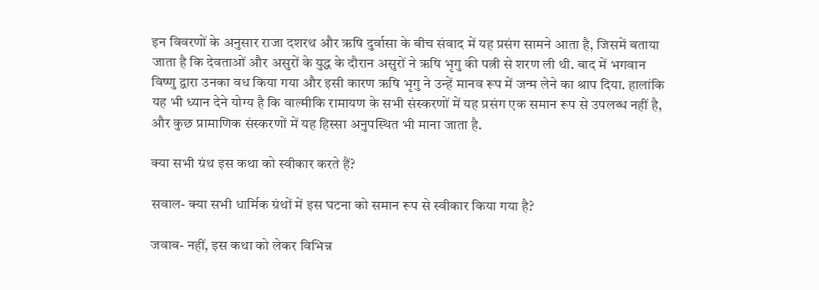इन विवरणों के अनुसार राजा दशरथ और ऋषि दुर्वासा के बीच संवाद में यह प्रसंग सामने आता है, जिसमें बताया जाता है कि देवताओं और असुरों के युद्ध के दौरान असुरों ने ऋषि भृगु की पत्नी से शरण ली थी. बाद में भगवान विष्णु द्वारा उनका वध किया गया और इसी कारण ऋषि भृगु ने उन्हें मानव रूप में जन्म लेने का श्राप दिया. हालांकि यह भी ध्यान देने योग्य है कि वाल्मीकि रामायण के सभी संस्करणों में यह प्रसंग एक समान रूप से उपलब्ध नहीं है, और कुछ प्रामाणिक संस्करणों में यह हिस्सा अनुपस्थित भी माना जाता है.

क्या सभी ग्रंथ इस कथा को स्वीकार करते हैं?

सवाल- क्या सभी धार्मिक ग्रंथों में इस घटना को समान रूप से स्वीकार किया गया है?

जवाब- नहीं, इस कथा को लेकर विभिन्न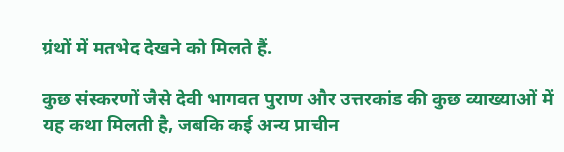ग्रंथों में मतभेद देखने को मिलते हैं.

कुछ संस्करणों जैसे देवी भागवत पुराण और उत्तरकांड की कुछ व्याख्याओं में यह कथा मिलती है, जबकि कई अन्य प्राचीन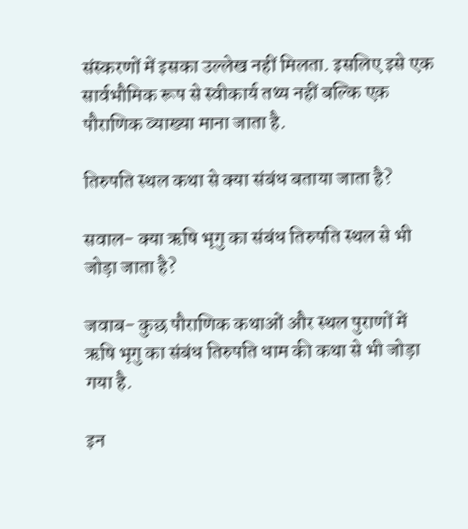संस्करणों में इसका उल्लेख नहीं मिलता. इसलिए इसे एक सार्वभौमिक रूप से स्वीकार्य तथ्य नहीं बल्कि एक पौराणिक व्याख्या माना जाता है.

तिरुपति स्थल कथा से क्या संबंध बताया जाता है?

सवाल- क्या ऋषि भृगु का संबंध तिरुपति स्थल से भी जोड़ा जाता है?

जवाब- कुछ पौराणिक कथाओं और स्थल पुराणों में ऋषि भृगु का संबंध तिरुपति धाम की कथा से भी जोड़ा गया है.

इन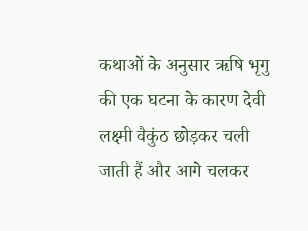कथाओं के अनुसार ऋषि भृगु की एक घटना के कारण देवी लक्ष्मी वैकुंठ छोड़कर चली जाती हैं और आगे चलकर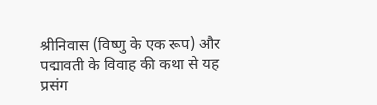श्रीनिवास (विष्णु के एक रूप) और पद्मावती के विवाह की कथा से यह प्रसंग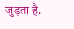जुड़ता है.